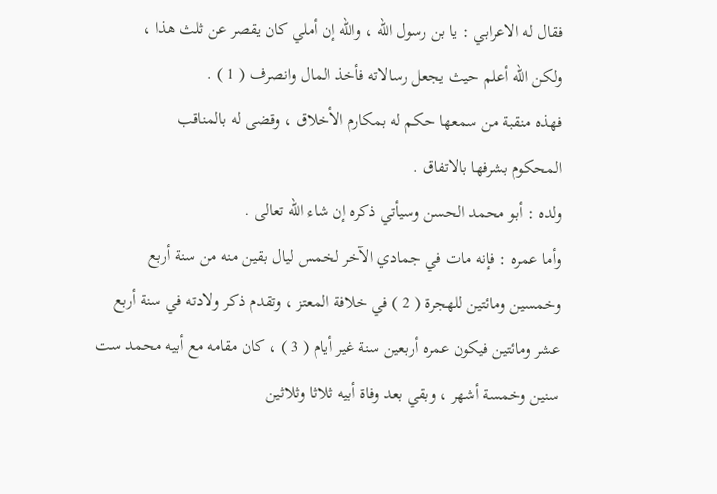فقال له الاعرابي : يا بن رسول الله ، والله إن أملي كان يقصر عن ثلث هذا ،
ولكن الله أعلم حيث يجعل رسالاته فأخذ المال وانصرف ( 1 ) .
فهذه منقبة من سمعها حكم له بمكارم الأخلاق ، وقضى له بالمناقب
المحكوم بشرفها بالاتفاق .
ولده : أبو محمد الحسن وسيأتي ذكره إن شاء الله تعالى .
وأما عمره : فإنه مات في جمادي الآخر لخمس ليال بقين منه من سنة أربع
وخمسين ومائتين للهجرة ( 2 ) في خلافة المعتز ، وتقدم ذكر ولادته في سنة أربع
عشر ومائتين فيكون عمره أربعين سنة غير أيام ( 3 ) ، كان مقامه مع أبيه محمد ست
سنين وخمسة أشهر ، وبقي بعد وفاة أبيه ثلاثا وثلاثين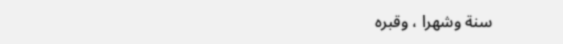سنة وشهرا ، وقبره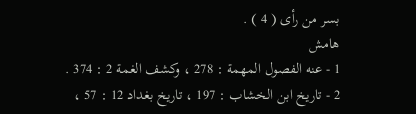بسر من رأى ( 4 ) .
هامش
1 - عنه الفصول المهمة : 278 ، وكشف الغمة 2 : 374 .
2 - تاريخ ابن الخشاب : 197 ، تاريخ بغداد 12 : 57 ،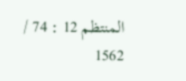المنتظم 12 : 74 / 1562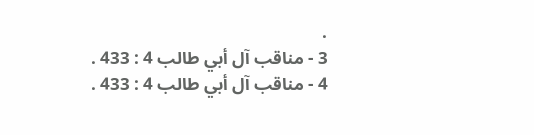.
3 - مناقب آل أبي طالب 4 : 433 .
4 - مناقب آل أبي طالب 4 : 433 .